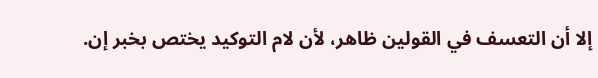إلا أن التعسف في القولين ظاهر، لأن لام التوكيد يختص بخبر إن.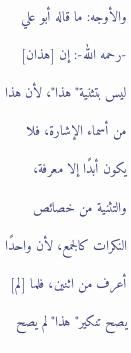والأوجه: ما قاله أبو علي -رحمه الله-: إن [هذان] ليس بتثنية"هذا"، لأن هذا من أسماء الإشارة، فلا يكون أبدًا إلا معرفة، والتثنية من خصائص النكرات كالجمع، لأن واحدًا أعرف من اثنين، فلما [لم] يصح تنكير"هذا"لم يصح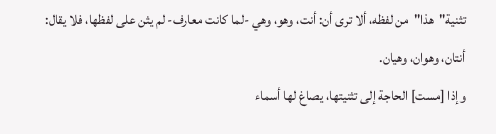تثنية"هذا"من لفظه، ألا ترى أن: أنت، وهو، وهي -لما كانت معارف- لم يثن على لفظها، فلا يقال: أنتان، وهوان، وهيان.
وإذا [مست] الحاجة إلى تثنيتها، يصاغ لها أسماء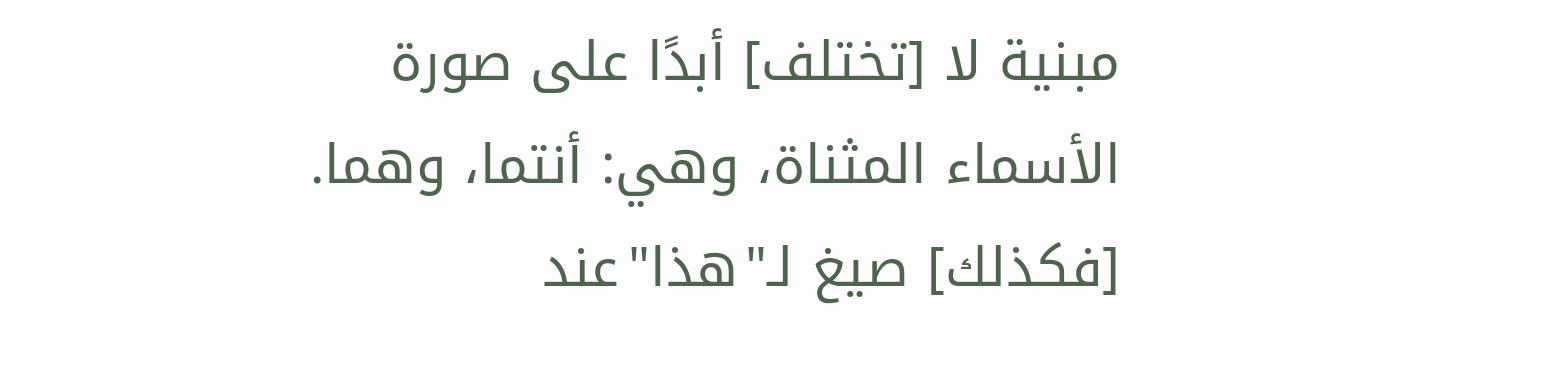مبنية لا [تختلف] أبدًا على صورة الأسماء المثناة، وهي: أنتما، وهما. [فكذلك] صيغ لـ"هذا"عند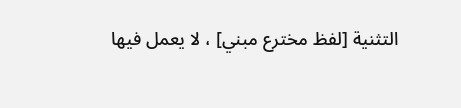التثنية [لفظ مخترع مبني] ، لا يعمل فيها